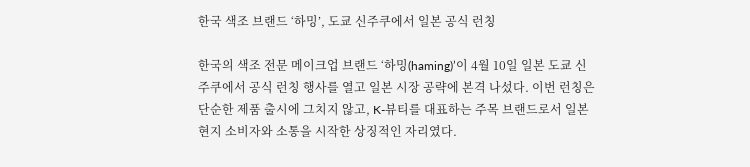한국 색조 브랜드 ‘하밍’, 도쿄 신주쿠에서 일본 공식 런칭

한국의 색조 전문 메이크업 브랜드 ‘하밍(haming)’이 4월 10일 일본 도쿄 신주쿠에서 공식 런칭 행사를 열고 일본 시장 공략에 본격 나섰다. 이번 런칭은 단순한 제품 출시에 그치지 않고, K-뷰티를 대표하는 주목 브랜드로서 일본 현지 소비자와 소통을 시작한 상징적인 자리였다.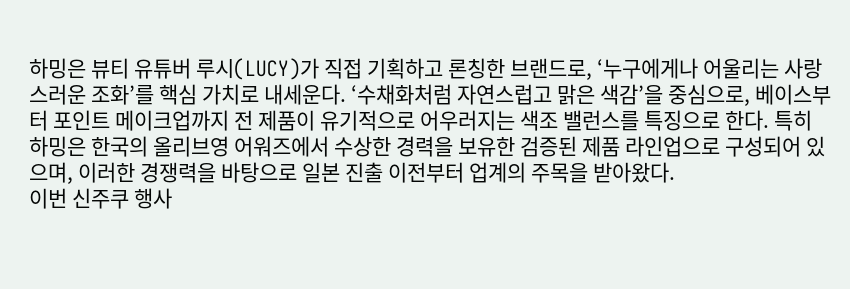하밍은 뷰티 유튜버 루시(LUCY)가 직접 기획하고 론칭한 브랜드로, ‘누구에게나 어울리는 사랑스러운 조화’를 핵심 가치로 내세운다. ‘수채화처럼 자연스럽고 맑은 색감’을 중심으로, 베이스부터 포인트 메이크업까지 전 제품이 유기적으로 어우러지는 색조 밸런스를 특징으로 한다. 특히 하밍은 한국의 올리브영 어워즈에서 수상한 경력을 보유한 검증된 제품 라인업으로 구성되어 있으며, 이러한 경쟁력을 바탕으로 일본 진출 이전부터 업계의 주목을 받아왔다.
이번 신주쿠 행사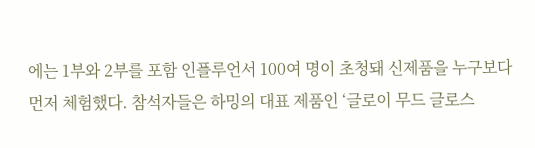에는 1부와 2부를 포함 인플루언서 100여 명이 초청돼 신제품을 누구보다 먼저 체험했다. 참석자들은 하밍의 대표 제품인 ‘글로이 무드 글로스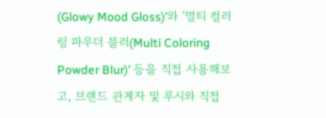(Glowy Mood Gloss)’와 ‘멀티 컬러링 파우더 블러(Multi Coloring Powder Blur)’ 등을 직접 사용해보고, 브랜드 관계자 및 루시와 직접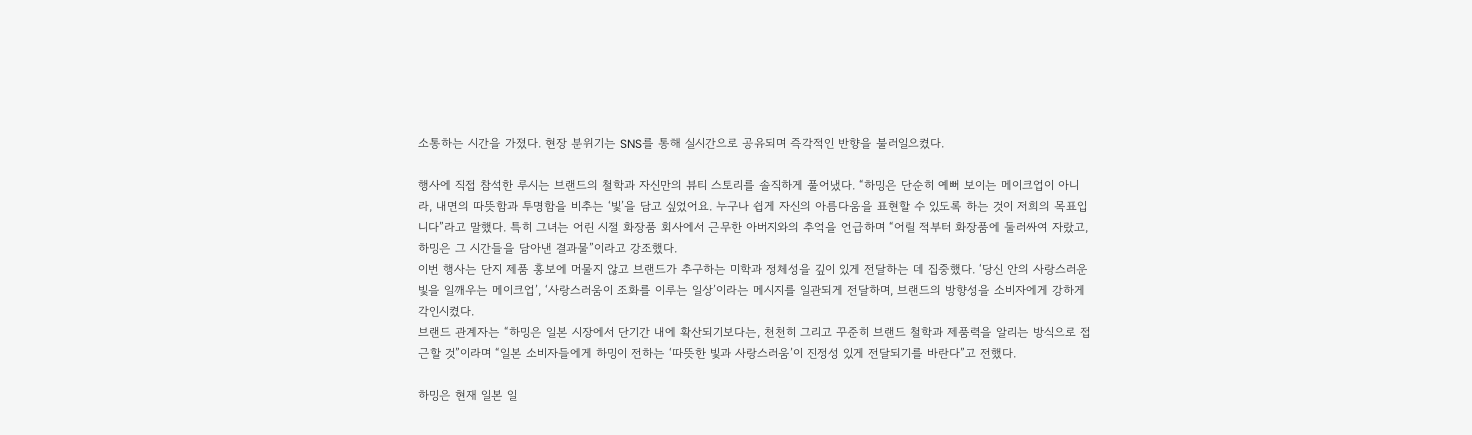소통하는 시간을 가졌다. 현장 분위기는 SNS를 통해 실시간으로 공유되며 즉각적인 반향을 불러일으켰다.

행사에 직접 참석한 루시는 브랜드의 철학과 자신만의 뷰티 스토리를 솔직하게 풀어냈다. “하밍은 단순히 예뻐 보이는 메이크업이 아니라, 내면의 따뜻함과 투명함을 비추는 ‘빛’을 담고 싶었어요. 누구나 쉽게 자신의 아름다움을 표현할 수 있도록 하는 것이 저희의 목표입니다”라고 말했다. 특히 그녀는 어린 시절 화장품 회사에서 근무한 아버지와의 추억을 언급하며 “어릴 적부터 화장품에 둘러싸여 자랐고, 하밍은 그 시간들을 담아낸 결과물”이라고 강조했다.
이번 행사는 단지 제품 홍보에 머물지 않고 브랜드가 추구하는 미학과 정체성을 깊이 있게 전달하는 데 집중했다. ‘당신 안의 사랑스러운 빛을 일깨우는 메이크업’, ‘사랑스러움이 조화를 이루는 일상’이라는 메시지를 일관되게 전달하며, 브랜드의 방향성을 소비자에게 강하게 각인시켰다.
브랜드 관계자는 “하밍은 일본 시장에서 단기간 내에 확산되기보다는, 천천히 그리고 꾸준히 브랜드 철학과 제품력을 알리는 방식으로 접근할 것”이라며 “일본 소비자들에게 하밍이 전하는 ‘따뜻한 빛과 사랑스러움’이 진정성 있게 전달되기를 바란다”고 전했다.

하밍은 현재 일본 일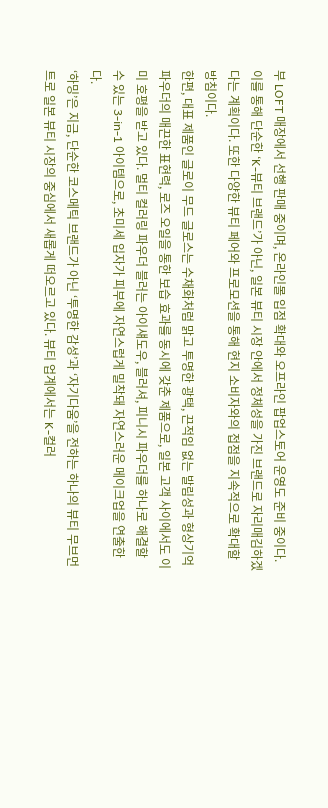부 LOFT 매장에서 선행 판매 중이며, 온라인몰 입점 확대와 오프라인 팝업스토어 운영도 준비 중이다. 이를 통해 단순한 ‘K-뷰티 브랜드’가 아닌, 일본 뷰티 시장 안에서 정체성을 가진 브랜드로 자리매김하겠다는 계획이다. 또한 다양한 뷰티 페어와 프로모션을 통해 현지 소비자와의 접점을 지속적으로 확대할 방침이다.
한편, 대표 제품인 글로이 무드 글로스는 수채화처럼 맑고 투명한 광택, 끈적임 없는 발림성과 형상기억 파우더의 매끈한 표현력, 로즈 오일을 통한 보습 효과를 동시에 갖춘 제품으로, 일본 고객 사이에서도 이미 호평을 받고 있다. 멀티 컬러링 파우더 블러는 아이섀도우, 블러셔, 피니시 파우더를 하나로 해결할 수 있는 3-in-1 아이템으로, 초미세 입자가 피부에 자연스럽게 밀착돼 자연스러운 메이크업을 연출한다.
‘하밍’은 지금, 단순한 코스메틱 브랜드가 아닌 ‘투명한 감성’과 ‘자기다움’을 전하는 하나의 뷰티 무브먼트로 일본 뷰티 시장의 중심에서 새롭게 떠오르고 있다. 뷰티 업계에서는 K-컬러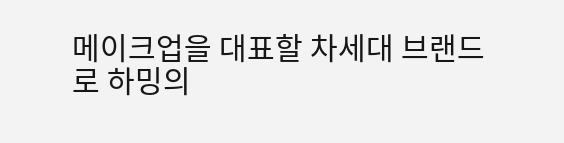메이크업을 대표할 차세대 브랜드로 하밍의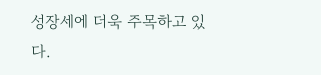성장세에 더욱 주목하고 있다.